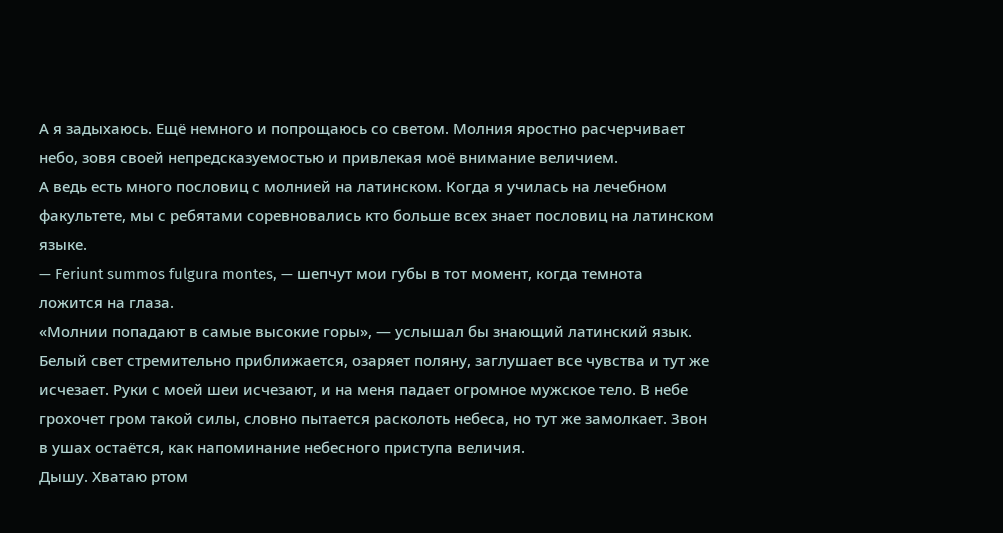А я задыхаюсь. Ещё немного и попрощаюсь со светом. Молния яростно расчерчивает небо, зовя своей непредсказуемостью и привлекая моё внимание величием.
А ведь есть много пословиц с молнией на латинском. Когда я училась на лечебном факультете, мы с ребятами соревновались кто больше всех знает пословиц на латинском языке.
— Feriunt summos fulgura montes, — шепчут мои губы в тот момент, когда темнота ложится на глаза.
«Молнии попадают в самые высокие горы», — услышал бы знающий латинский язык.
Белый свет стремительно приближается, озаряет поляну, заглушает все чувства и тут же исчезает. Руки с моей шеи исчезают, и на меня падает огромное мужское тело. В небе грохочет гром такой силы, словно пытается расколоть небеса, но тут же замолкает. Звон в ушах остаётся, как напоминание небесного приступа величия.
Дышу. Хватаю ртом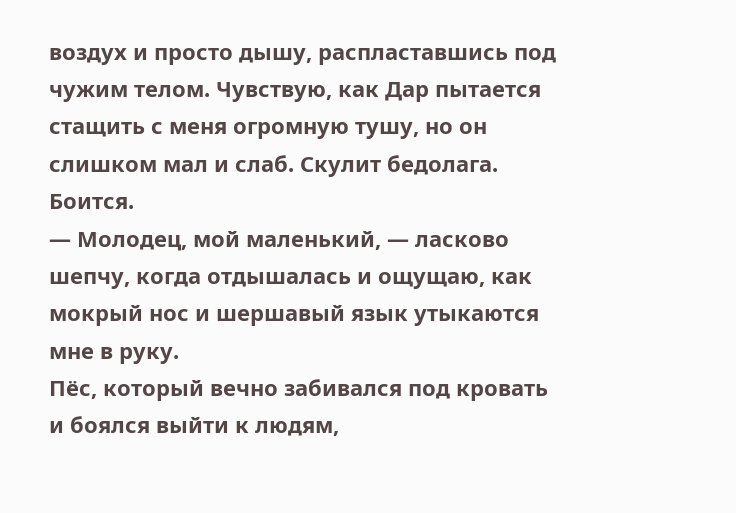воздух и просто дышу, распластавшись под чужим телом. Чувствую, как Дар пытается стащить с меня огромную тушу, но он слишком мал и слаб. Скулит бедолага. Боится.
— Молодец, мой маленький, — ласково шепчу, когда отдышалась и ощущаю, как мокрый нос и шершавый язык утыкаются мне в руку.
Пёс, который вечно забивался под кровать и боялся выйти к людям,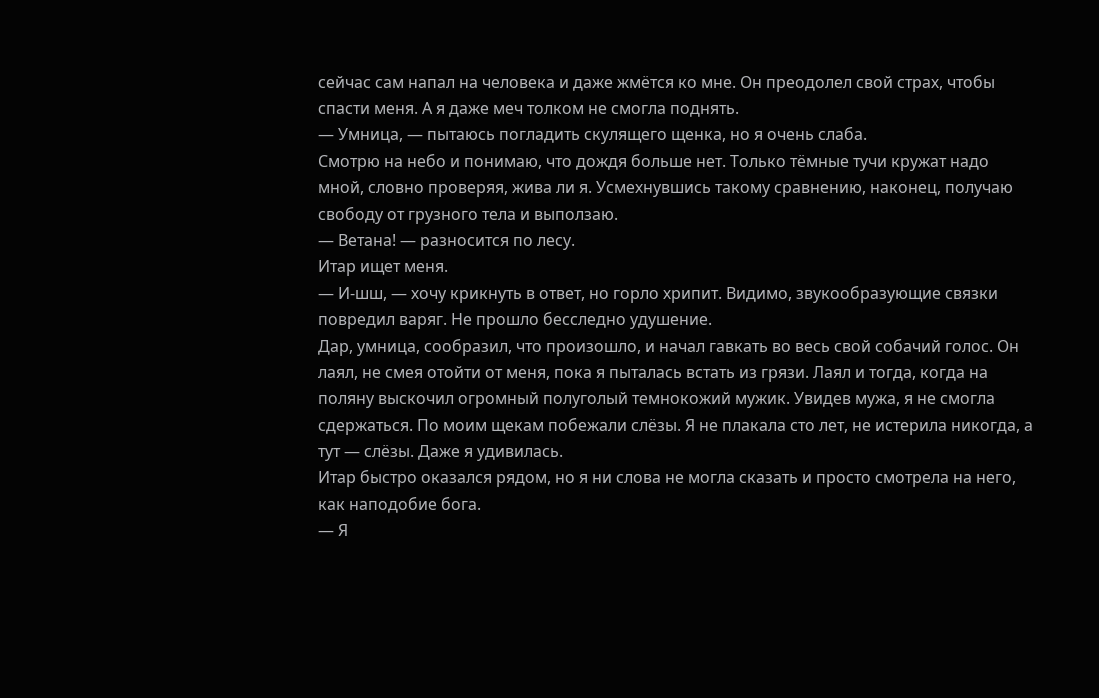сейчас сам напал на человека и даже жмётся ко мне. Он преодолел свой страх, чтобы спасти меня. А я даже меч толком не смогла поднять.
— Умница, — пытаюсь погладить скулящего щенка, но я очень слаба.
Смотрю на небо и понимаю, что дождя больше нет. Только тёмные тучи кружат надо мной, словно проверяя, жива ли я. Усмехнувшись такому сравнению, наконец, получаю свободу от грузного тела и выползаю.
— Ветана! — разносится по лесу.
Итар ищет меня.
— И-шш, — хочу крикнуть в ответ, но горло хрипит. Видимо, звукообразующие связки повредил варяг. Не прошло бесследно удушение.
Дар, умница, сообразил, что произошло, и начал гавкать во весь свой собачий голос. Он лаял, не смея отойти от меня, пока я пыталась встать из грязи. Лаял и тогда, когда на поляну выскочил огромный полуголый темнокожий мужик. Увидев мужа, я не смогла сдержаться. По моим щекам побежали слёзы. Я не плакала сто лет, не истерила никогда, а тут — слёзы. Даже я удивилась.
Итар быстро оказался рядом, но я ни слова не могла сказать и просто смотрела на него, как наподобие бога.
— Я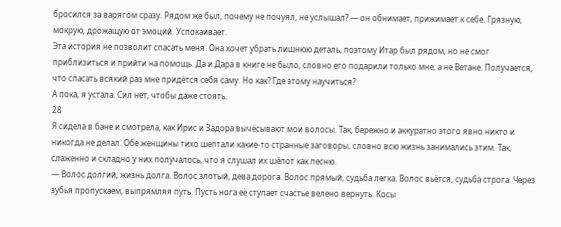бросился за варягом сразу. Рядом же был, почему не почуял, не услышал? — он обнимает, прижимает к себе. Грязную, мокрую, дрожащую от эмоций. Успокаивает.
Эта история не позволит спасать меня. Она хочет убрать лишнюю деталь, поэтому Итар был рядом, но не смог приблизиться и прийти на помощь. Да и Дара в книге не было, словно его подарили только мне, а не Ветане. Получается, что спасать всякий раз мне придётся себя саму. Но как? Где этому научиться?
А пока, я устала. Сил нет, чтобы даже стоять.
28
Я сидела в бане и смотрела, как Ирис и Задора вычёсывают мои волосы. Так, бережно и аккуратно этого явно никто и никогда не делал. Обе женщины тихо шептали какие-то странные заговоры, словно всю жизнь занимались этим. Так, слаженно и складно у них получалось, что я слушал их шёпот как песню.
— Волос долгий, жизнь долга. Волос злотый, дева дорога. Волос прямый, судьба легка. Волос вьётся, судьба строга. Через зубья пропускаем, выпрямляя путь. Пусть нога её ступает счастье велено вернуть. Косы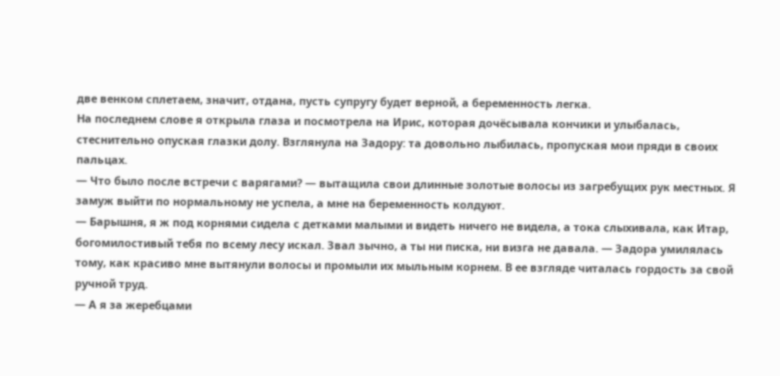две венком сплетаем, значит, отдана, пусть супругу будет верной, а беременность легка.
На последнем слове я открыла глаза и посмотрела на Ирис, которая дочёсывала кончики и улыбалась, стеснительно опуская глазки долу. Взглянула на Задору: та довольно лыбилась, пропуская мои пряди в своих пальцах.
— Что было после встречи с варягами? — вытащила свои длинные золотые волосы из загребущих рук местных. Я замуж выйти по нормальному не успела, а мне на беременность колдуют.
— Барышня, я ж под корнями сидела с детками малыми и видеть ничего не видела, а тока слыхивала, как Итар, богомилостивый тебя по всему лесу искал. Звал зычно, а ты ни писка, ни визга не давала. — Задора умилялась тому, как красиво мне вытянули волосы и промыли их мыльным корнем. В ее взгляде читалась гордость за свой ручной труд.
— А я за жеребцами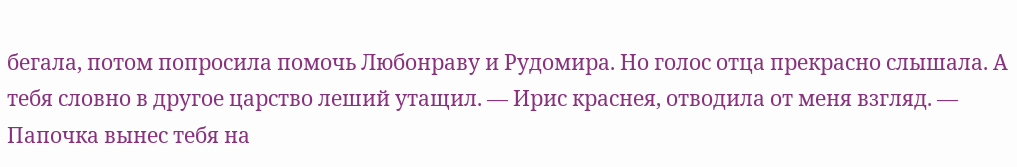бегала, потом попросила помочь Любонраву и Рудомира. Но голос отца прекрасно слышала. А тебя словно в другое царство леший утащил. — Ирис краснея, отводила от меня взгляд. — Папочка вынес тебя на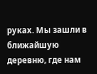руках. Мы зашли в ближайшую деревню, где нам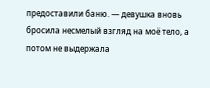предоставили баню. — девушка вновь бросила несмелый взгляд на моё тело, а потом не выдержала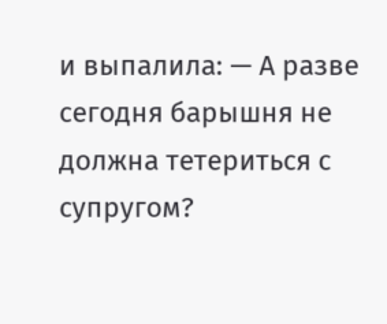и выпалила: — А разве сегодня барышня не должна тетериться с супругом?